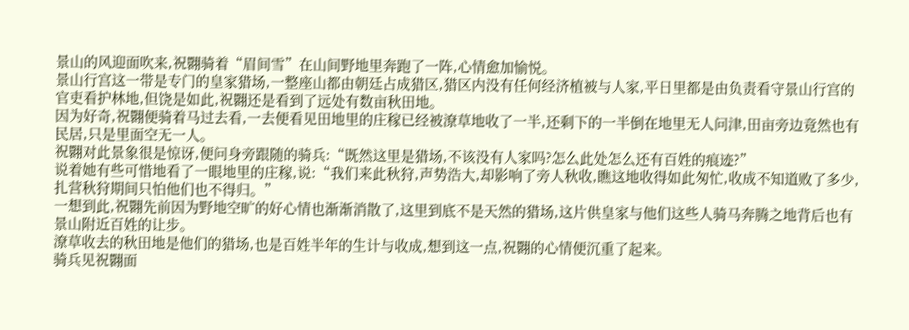景山的风迎面吹来,祝翾骑着“眉间雪”在山间野地里奔跑了一阵,心情愈加愉悦。
景山行宫这一带是专门的皇家猎场,一整座山都由朝廷占成猎区,猎区内没有任何经济植被与人家,平日里都是由负责看守景山行宫的官吏看护林地,但饶是如此,祝翾还是看到了远处有数亩秋田地。
因为好奇,祝翾便骑着马过去看,一去便看见田地里的庄稼已经被潦草地收了一半,还剩下的一半倒在地里无人问津,田亩旁边竟然也有民居,只是里面空无一人。
祝翾对此景象很是惊讶,便问身旁跟随的骑兵:“既然这里是猎场,不该没有人家吗?怎么此处怎么还有百姓的痕迹?”
说着她有些可惜地看了一眼地里的庄稼,说:“我们来此秋狩,声势浩大,却影响了旁人秋收,瞧这地收得如此匆忙,收成不知道败了多少,扎营秋狩期间只怕他们也不得归。”
一想到此,祝翾先前因为野地空旷的好心情也渐渐消散了,这里到底不是天然的猎场,这片供皇家与他们这些人骑马奔腾之地背后也有景山附近百姓的让步。
潦草收去的秋田地是他们的猎场,也是百姓半年的生计与收成,想到这一点,祝翾的心情便沉重了起来。
骑兵见祝翾面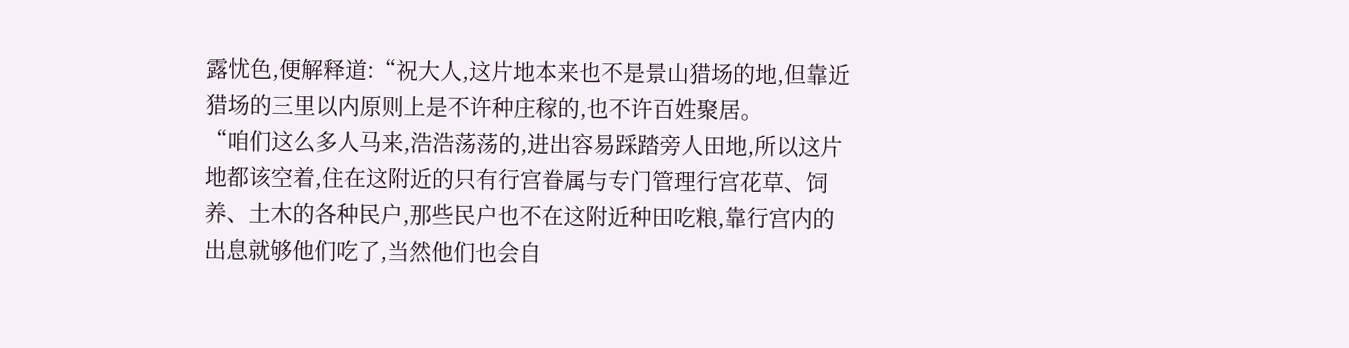露忧色,便解释道:“祝大人,这片地本来也不是景山猎场的地,但靠近猎场的三里以内原则上是不许种庄稼的,也不许百姓聚居。
“咱们这么多人马来,浩浩荡荡的,进出容易踩踏旁人田地,所以这片地都该空着,住在这附近的只有行宫眷属与专门管理行宫花草、饲养、土木的各种民户,那些民户也不在这附近种田吃粮,靠行宫内的出息就够他们吃了,当然他们也会自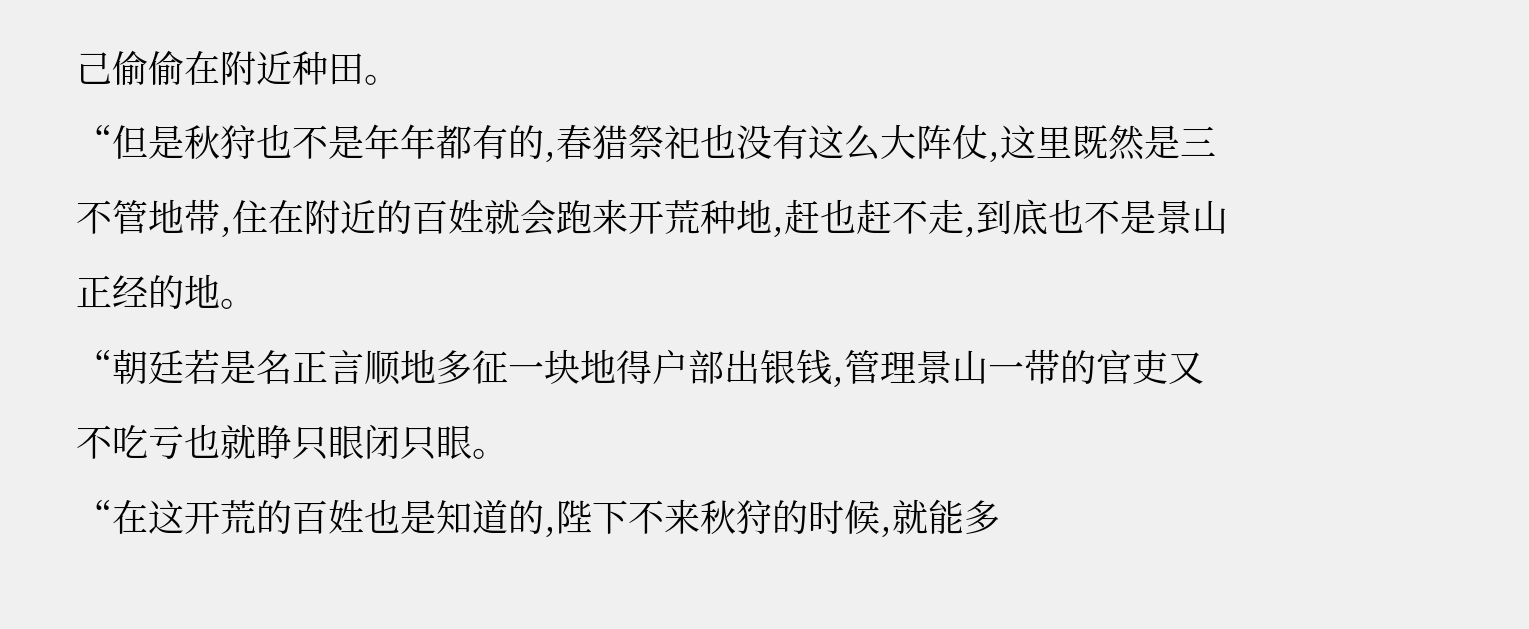己偷偷在附近种田。
“但是秋狩也不是年年都有的,春猎祭祀也没有这么大阵仗,这里既然是三不管地带,住在附近的百姓就会跑来开荒种地,赶也赶不走,到底也不是景山正经的地。
“朝廷若是名正言顺地多征一块地得户部出银钱,管理景山一带的官吏又不吃亏也就睁只眼闭只眼。
“在这开荒的百姓也是知道的,陛下不来秋狩的时候,就能多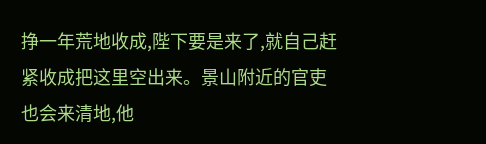挣一年荒地收成,陛下要是来了,就自己赶紧收成把这里空出来。景山附近的官吏也会来清地,他